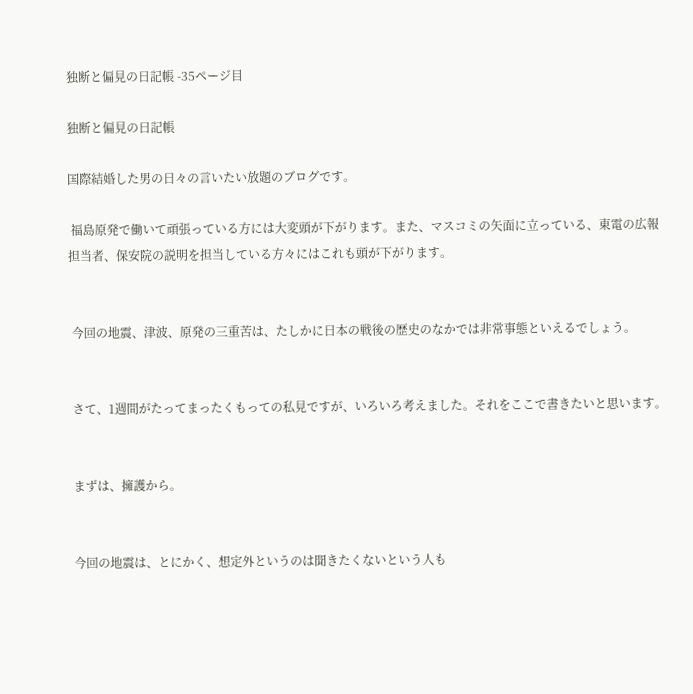独断と偏見の日記帳 -35ページ目

独断と偏見の日記帳

国際結婚した男の日々の言いたい放題のブログです。

 福島原発で働いて頑張っている方には大変頭が下がります。また、マスコミの矢面に立っている、東電の広報担当者、保安院の説明を担当している方々にはこれも頭が下がります。


 今回の地震、津波、原発の三重苦は、たしかに日本の戦後の歴史のなかでは非常事態といえるでしょう。


 さて、1週間がたってまったくもっての私見ですが、いろいろ考えました。それをここで書きたいと思います。


 まずは、擁護から。


 今回の地震は、とにかく、想定外というのは聞きたくないという人も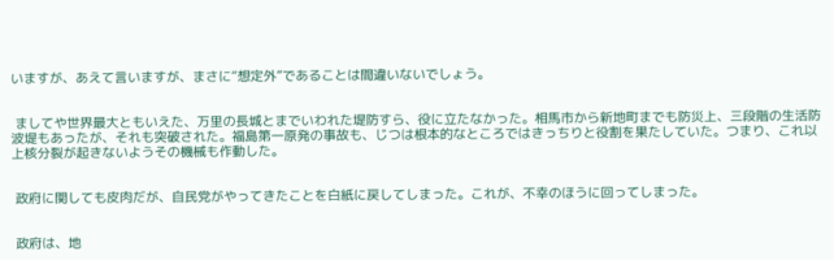いますが、あえて言いますが、まさに“想定外”であることは間違いないでしょう。


 ましてや世界最大ともいえた、万里の長城とまでいわれた堤防すら、役に立たなかった。相馬市から新地町までも防災上、三段階の生活防波堤もあったが、それも突破された。福島第一原発の事故も、じつは根本的なところではきっちりと役割を果たしていた。つまり、これ以上核分裂が起きないようその機械も作動した。


 政府に関しても皮肉だが、自民党がやってきたことを白紙に戻してしまった。これが、不幸のほうに回ってしまった。


 政府は、地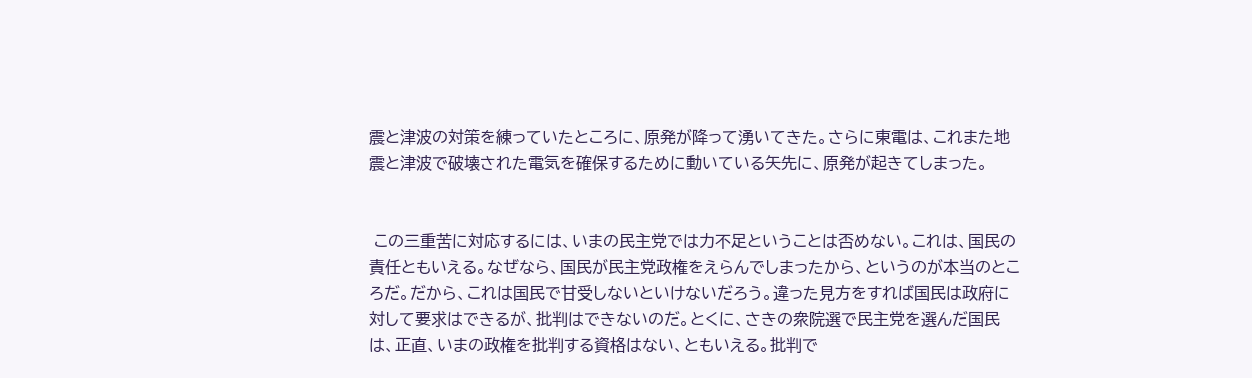震と津波の対策を練っていたところに、原発が降って湧いてきた。さらに東電は、これまた地震と津波で破壊された電気を確保するために動いている矢先に、原発が起きてしまった。


 この三重苦に対応するには、いまの民主党では力不足ということは否めない。これは、国民の責任ともいえる。なぜなら、国民が民主党政権をえらんでしまったから、というのが本当のところだ。だから、これは国民で甘受しないといけないだろう。違った見方をすれば国民は政府に対して要求はできるが、批判はできないのだ。とくに、さきの衆院選で民主党を選んだ国民は、正直、いまの政権を批判する資格はない、ともいえる。批判で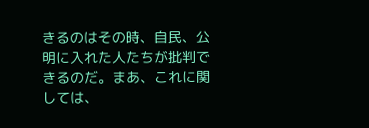きるのはその時、自民、公明に入れた人たちが批判できるのだ。まあ、これに関しては、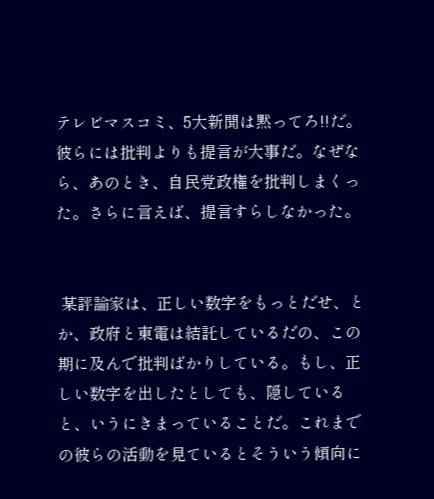テレビマスコミ、5大新聞は黙ってろ!!だ。彼らには批判よりも提言が大事だ。なぜなら、あのとき、自民党政権を批判しまくった。さらに言えば、提言すらしなかった。


 某評論家は、正しい数字をもっとだせ、とか、政府と東電は結託しているだの、この期に及んで批判ばかりしている。もし、正しい数字を出したとしても、隠していると、いうにきまっていることだ。これまでの彼らの活動を見ているとそういう傾向に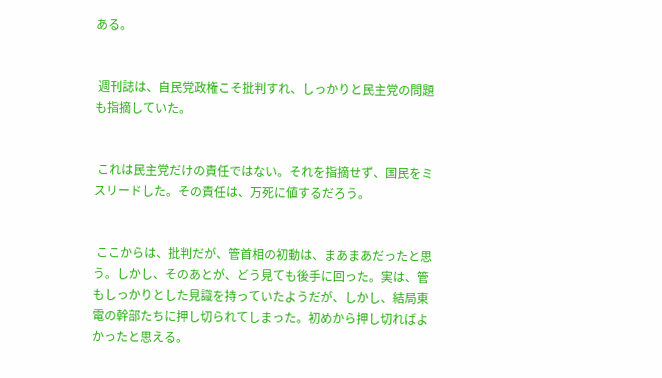ある。


 週刊誌は、自民党政権こそ批判すれ、しっかりと民主党の問題も指摘していた。


 これは民主党だけの責任ではない。それを指摘せず、国民をミスリードした。その責任は、万死に値するだろう。


 ここからは、批判だが、管首相の初動は、まあまあだったと思う。しかし、そのあとが、どう見ても後手に回った。実は、管もしっかりとした見識を持っていたようだが、しかし、結局東電の幹部たちに押し切られてしまった。初めから押し切ればよかったと思える。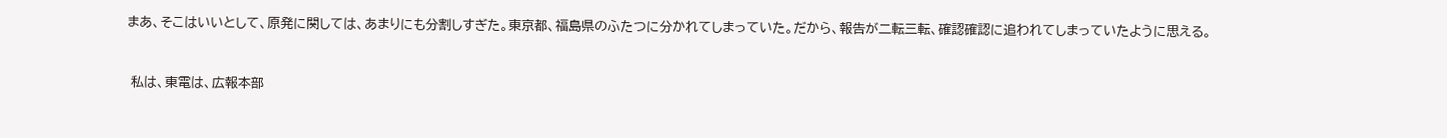まあ、そこはいいとして、原発に関しては、あまりにも分割しすぎた。東京都、福島県のふたつに分かれてしまっていた。だから、報告が二転三転、確認確認に追われてしまっていたように思える。


 私は、東電は、広報本部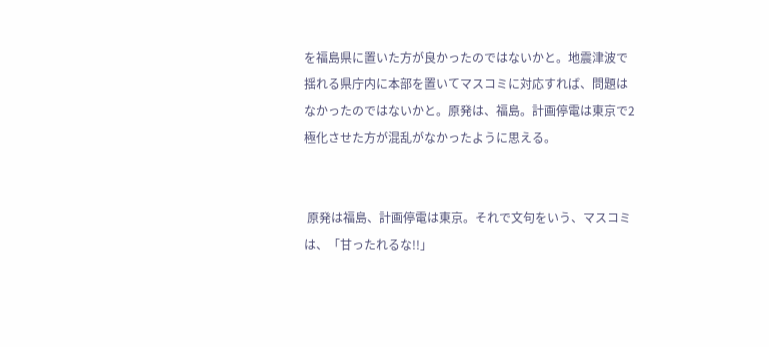を福島県に置いた方が良かったのではないかと。地震津波で揺れる県庁内に本部を置いてマスコミに対応すれば、問題はなかったのではないかと。原発は、福島。計画停電は東京で2極化させた方が混乱がなかったように思える。


 原発は福島、計画停電は東京。それで文句をいう、マスコミは、「甘ったれるな!!」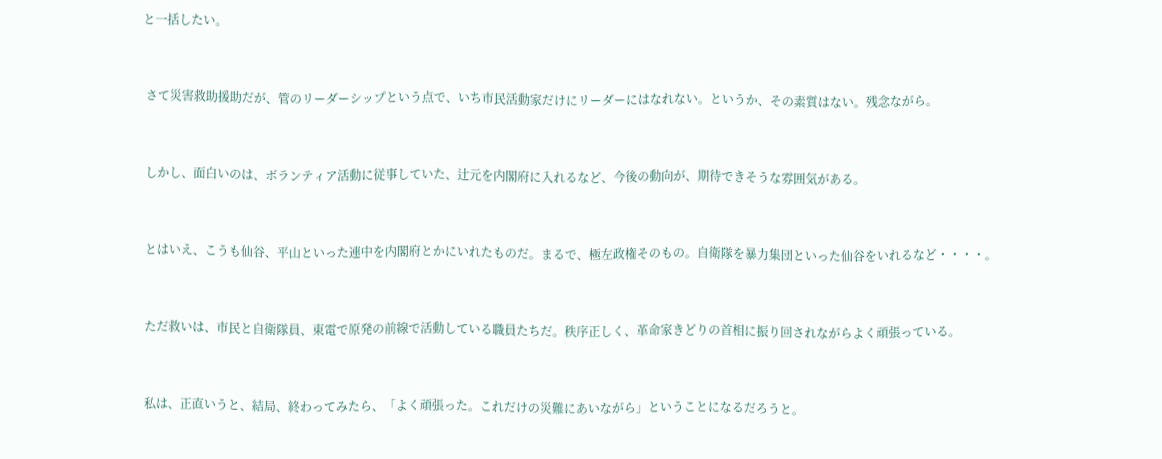と一括したい。


 さて災害救助援助だが、管のリーダーシップという点で、いち市民活動家だけにリーダーにはなれない。というか、その素質はない。残念ながら。


 しかし、面白いのは、ボランティア活動に従事していた、辻元を内閣府に入れるなど、今後の動向が、期待できそうな雰囲気がある。


 とはいえ、こうも仙谷、平山といった連中を内閣府とかにいれたものだ。まるで、極左政権そのもの。自衛隊を暴力集団といった仙谷をいれるなど・・・・。


 ただ救いは、市民と自衛隊員、東電で原発の前線で活動している職員たちだ。秩序正しく、革命家きどりの首相に振り回されながらよく頑張っている。


 私は、正直いうと、結局、終わってみたら、「よく頑張った。これだけの災難にあいながら」ということになるだろうと。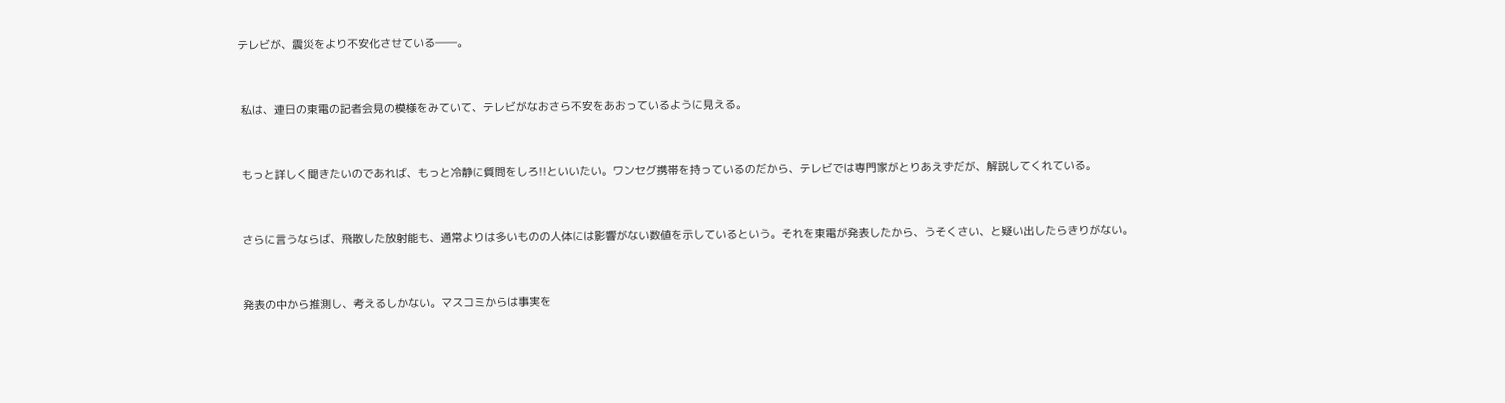テレビが、震災をより不安化させている――。


 私は、連日の東電の記者会見の模様をみていて、テレビがなおさら不安をあおっているように見える。


 もっと詳しく聞きたいのであれば、もっと冷静に質問をしろ!!といいたい。ワンセグ携帯を持っているのだから、テレビでは専門家がとりあえずだが、解説してくれている。


 さらに言うならば、飛散した放射能も、通常よりは多いものの人体には影響がない数値を示しているという。それを東電が発表したから、うそくさい、と疑い出したらきりがない。


 発表の中から推測し、考えるしかない。マスコミからは事実を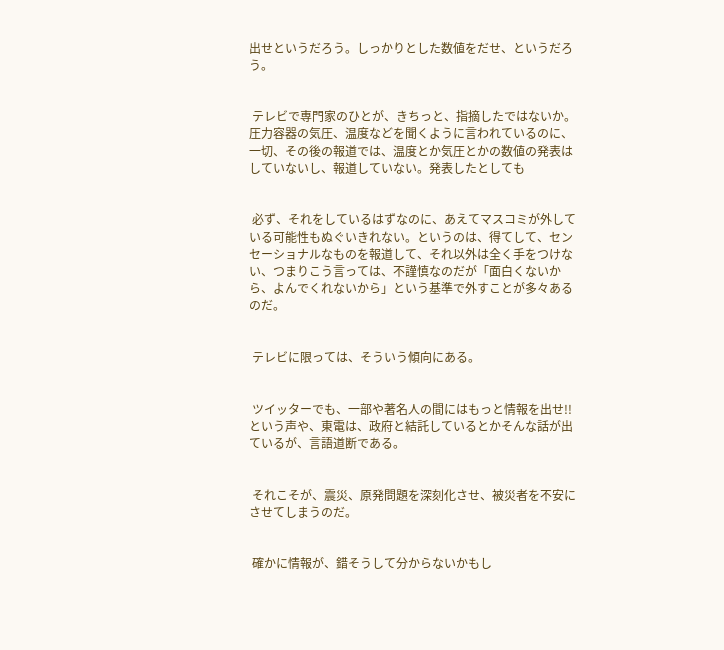出せというだろう。しっかりとした数値をだせ、というだろう。


 テレビで専門家のひとが、きちっと、指摘したではないか。圧力容器の気圧、温度などを聞くように言われているのに、一切、その後の報道では、温度とか気圧とかの数値の発表はしていないし、報道していない。発表したとしても


 必ず、それをしているはずなのに、あえてマスコミが外している可能性もぬぐいきれない。というのは、得てして、センセーショナルなものを報道して、それ以外は全く手をつけない、つまりこう言っては、不謹慎なのだが「面白くないから、よんでくれないから」という基準で外すことが多々あるのだ。


 テレビに限っては、そういう傾向にある。


 ツイッターでも、一部や著名人の間にはもっと情報を出せ!!という声や、東電は、政府と結託しているとかそんな話が出ているが、言語道断である。


 それこそが、震災、原発問題を深刻化させ、被災者を不安にさせてしまうのだ。


 確かに情報が、錯そうして分からないかもし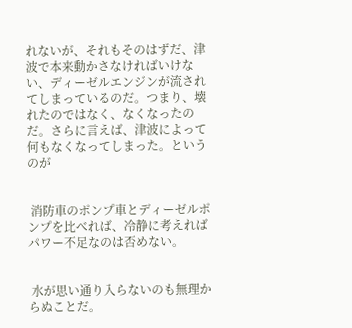れないが、それもそのはずだ、津波で本来動かさなければいけない、ディーゼルエンジンが流されてしまっているのだ。つまり、壊れたのではなく、なくなったのだ。さらに言えば、津波によって何もなくなってしまった。というのが


 消防車のポンプ車とディーゼルポンプを比べれば、冷静に考えればパワー不足なのは否めない。


 水が思い通り入らないのも無理からぬことだ。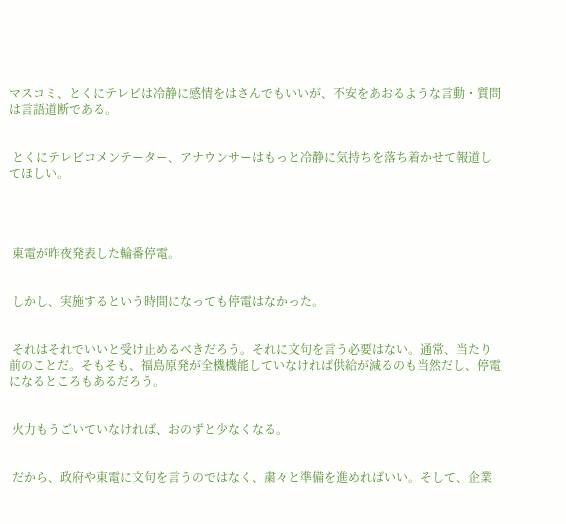マスコミ、とくにテレビは冷静に感情をはさんでもいいが、不安をあおるような言動・質問は言語道断である。


 とくにテレビコメンテーター、アナウンサーはもっと冷静に気持ちを落ち着かせて報道してほしい。




 東電が昨夜発表した輪番停電。


 しかし、実施するという時間になっても停電はなかった。


 それはそれでいいと受け止めるべきだろう。それに文句を言う必要はない。通常、当たり前のことだ。そもそも、福島原発が全機機能していなければ供給が減るのも当然だし、停電になるところもあるだろう。


 火力もうごいていなければ、おのずと少なくなる。


 だから、政府や東電に文句を言うのではなく、粛々と準備を進めればいい。そして、企業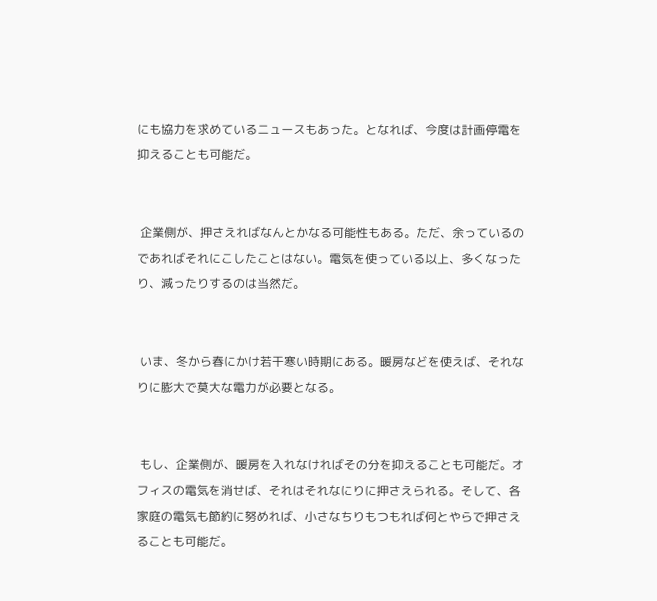にも協力を求めているニュースもあった。となれば、今度は計画停電を抑えることも可能だ。


 企業側が、押さえればなんとかなる可能性もある。ただ、余っているのであればそれにこしたことはない。電気を使っている以上、多くなったり、減ったりするのは当然だ。


 いま、冬から春にかけ若干寒い時期にある。暖房などを使えば、それなりに膨大で莫大な電力が必要となる。


 もし、企業側が、暖房を入れなければその分を抑えることも可能だ。オフィスの電気を消せば、それはそれなにりに押さえられる。そして、各家庭の電気も節約に努めれば、小さなちりもつもれば何とやらで押さえることも可能だ。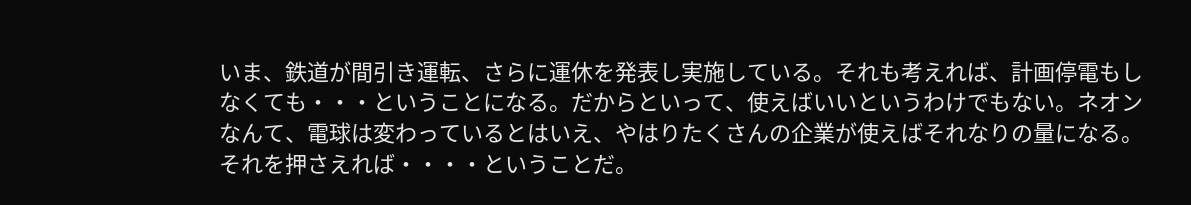いま、鉄道が間引き運転、さらに運休を発表し実施している。それも考えれば、計画停電もしなくても・・・ということになる。だからといって、使えばいいというわけでもない。ネオンなんて、電球は変わっているとはいえ、やはりたくさんの企業が使えばそれなりの量になる。それを押さえれば・・・・ということだ。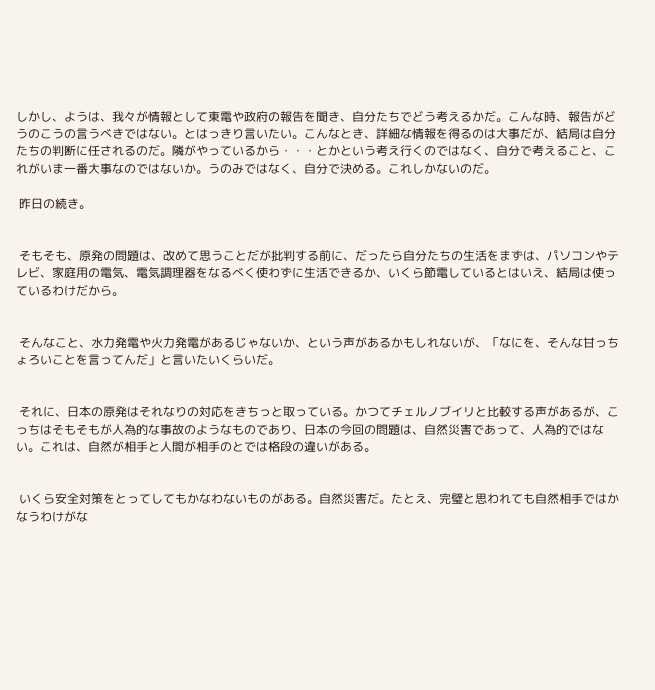しかし、ようは、我々が情報として東電や政府の報告を聞き、自分たちでどう考えるかだ。こんな時、報告がどうのこうの言うべきではない。とはっきり言いたい。こんなとき、詳細な情報を得るのは大事だが、結局は自分たちの判断に任されるのだ。隣がやっているから・・・とかという考え行くのではなく、自分で考えること、これがいま一番大事なのではないか。うのみではなく、自分で決める。これしかないのだ。

 昨日の続き。


 そもそも、原発の問題は、改めて思うことだが批判する前に、だったら自分たちの生活をまずは、パソコンやテレビ、家庭用の電気、電気調理器をなるべく使わずに生活できるか、いくら節電しているとはいえ、結局は使っているわけだから。


 そんなこと、水力発電や火力発電があるじゃないか、という声があるかもしれないが、「なにを、そんな甘っちょろいことを言ってんだ」と言いたいくらいだ。


 それに、日本の原発はそれなりの対応をきちっと取っている。かつてチェルノブイリと比較する声があるが、こっちはそもそもが人為的な事故のようなものであり、日本の今回の問題は、自然災害であって、人為的ではない。これは、自然が相手と人間が相手のとでは格段の違いがある。


 いくら安全対策をとってしてもかなわないものがある。自然災害だ。たとえ、完璧と思われても自然相手ではかなうわけがな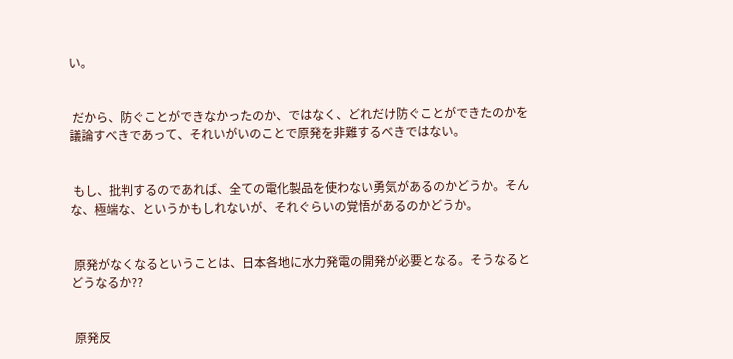い。


 だから、防ぐことができなかったのか、ではなく、どれだけ防ぐことができたのかを議論すべきであって、それいがいのことで原発を非難するべきではない。


 もし、批判するのであれば、全ての電化製品を使わない勇気があるのかどうか。そんな、極端な、というかもしれないが、それぐらいの覚悟があるのかどうか。


 原発がなくなるということは、日本各地に水力発電の開発が必要となる。そうなるとどうなるか??


 原発反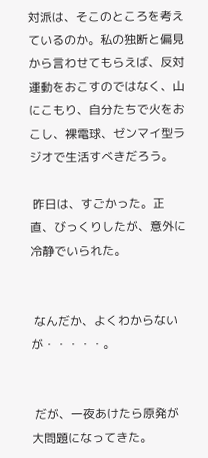対派は、そこのところを考えているのか。私の独断と偏見から言わせてもらえば、反対運動をおこすのではなく、山にこもり、自分たちで火をおこし、裸電球、ゼンマイ型ラジオで生活すべきだろう。

 昨日は、すごかった。正直、びっくりしたが、意外に冷静でいられた。


 なんだか、よくわからないが・・・・・。


 だが、一夜あけたら原発が大問題になってきた。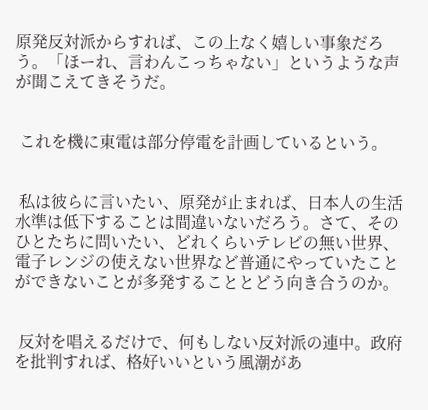原発反対派からすれば、この上なく嬉しい事象だろう。「ほーれ、言わんこっちゃない」というような声が聞こえてきそうだ。


 これを機に東電は部分停電を計画しているという。


 私は彼らに言いたい、原発が止まれば、日本人の生活水準は低下することは間違いないだろう。さて、そのひとたちに問いたい、どれくらいテレビの無い世界、電子レンジの使えない世界など普通にやっていたことができないことが多発することとどう向き合うのか。


 反対を唱えるだけで、何もしない反対派の連中。政府を批判すれば、格好いいという風潮があ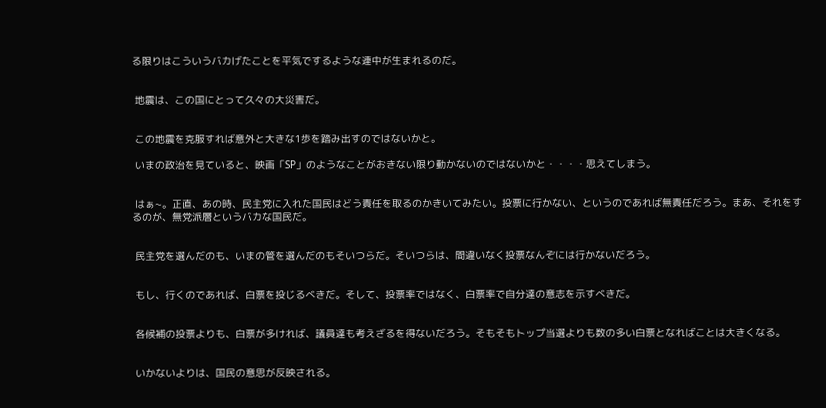る限りはこういうバカげたことを平気でするような連中が生まれるのだ。


 地震は、この国にとって久々の大災害だ。


 この地震を克服すれば意外と大きな1歩を踏み出すのではないかと。

 いまの政治を見ていると、映画「SP」のようなことがおきない限り動かないのではないかと・・・・思えてしまう。


 はぁ~。正直、あの時、民主党に入れた国民はどう責任を取るのかきいてみたい。投票に行かない、というのであれば無責任だろう。まあ、それをするのが、無党派層というバカな国民だ。


 民主党を選んだのも、いまの管を選んだのもそいつらだ。そいつらは、間違いなく投票なんぞには行かないだろう。


 もし、行くのであれば、白票を投じるべきだ。そして、投票率ではなく、白票率で自分達の意志を示すべきだ。


 各候補の投票よりも、白票が多ければ、議員達も考えざるを得ないだろう。そもそもトップ当選よりも数の多い白票となればことは大きくなる。


 いかないよりは、国民の意思が反映される。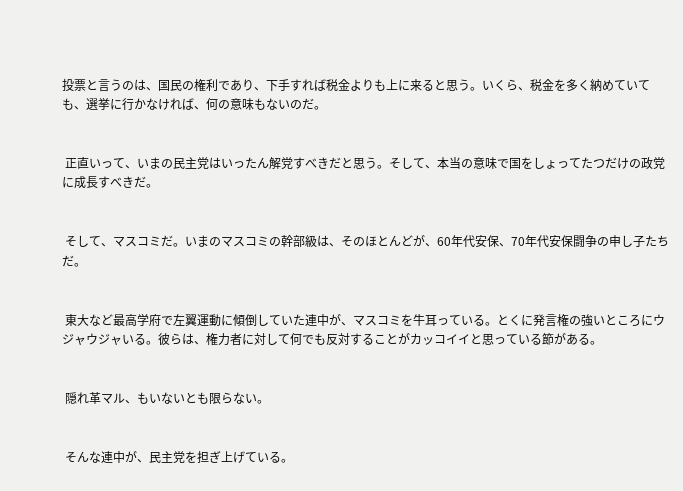投票と言うのは、国民の権利であり、下手すれば税金よりも上に来ると思う。いくら、税金を多く納めていても、選挙に行かなければ、何の意味もないのだ。


 正直いって、いまの民主党はいったん解党すべきだと思う。そして、本当の意味で国をしょってたつだけの政党に成長すべきだ。


 そして、マスコミだ。いまのマスコミの幹部級は、そのほとんどが、60年代安保、70年代安保闘争の申し子たちだ。


 東大など最高学府で左翼運動に傾倒していた連中が、マスコミを牛耳っている。とくに発言権の強いところにウジャウジャいる。彼らは、権力者に対して何でも反対することがカッコイイと思っている節がある。


 隠れ革マル、もいないとも限らない。


 そんな連中が、民主党を担ぎ上げている。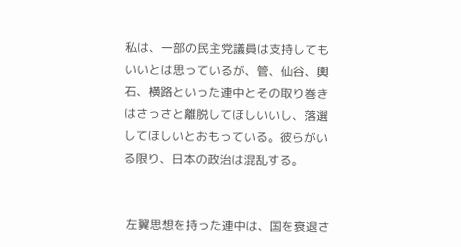私は、一部の民主党議員は支持してもいいとは思っているが、管、仙谷、輿石、横路といった連中とその取り巻きはさっさと離脱してほしいいし、落選してほしいとおもっている。彼らがいる限り、日本の政治は混乱する。


 左翼思想を持った連中は、国を衰退さ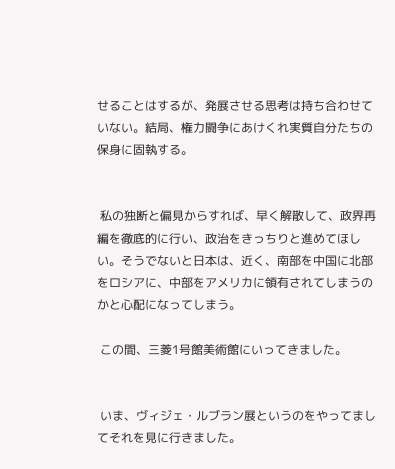せることはするが、発展させる思考は持ち合わせていない。結局、権力闘争にあけくれ実質自分たちの保身に固執する。


 私の独断と偏見からすれば、早く解散して、政界再編を徹底的に行い、政治をきっちりと進めてほしい。そうでないと日本は、近く、南部を中国に北部をロシアに、中部をアメリカに領有されてしまうのかと心配になってしまう。

 この間、三菱1号館美術館にいってきました。


 いま、ヴィジェ・ルブラン展というのをやってましてそれを見に行きました。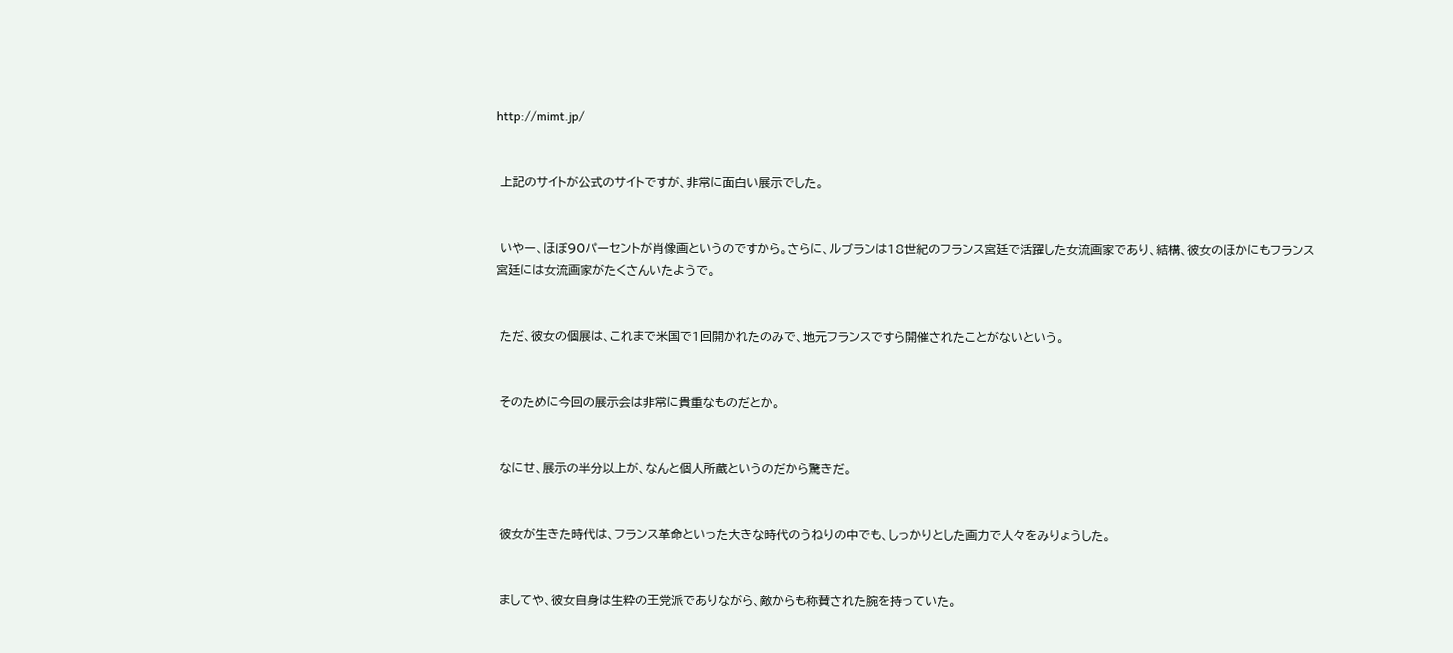http://mimt.jp/


 上記のサイトが公式のサイトですが、非常に面白い展示でした。


 いやー、ほぼ90パーセントが肖像画というのですから。さらに、ルブランは18世紀のフランス宮廷で活躍した女流画家であり、結構、彼女のほかにもフランス宮廷には女流画家がたくさんいたようで。


 ただ、彼女の個展は、これまで米国で1回開かれたのみで、地元フランスですら開催されたことがないという。


 そのために今回の展示会は非常に貴重なものだとか。


 なにせ、展示の半分以上が、なんと個人所蔵というのだから驚きだ。


 彼女が生きた時代は、フランス革命といった大きな時代のうねりの中でも、しっかりとした画力で人々をみりょうした。


 ましてや、彼女自身は生粋の王党派でありながら、敵からも称賛された腕を持っていた。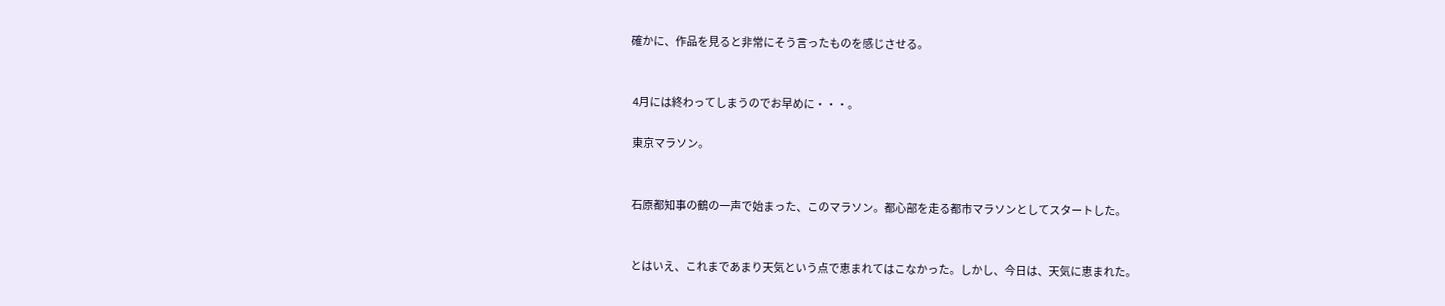確かに、作品を見ると非常にそう言ったものを感じさせる。


 4月には終わってしまうのでお早めに・・・。

 東京マラソン。


 石原都知事の鶴の一声で始まった、このマラソン。都心部を走る都市マラソンとしてスタートした。


 とはいえ、これまであまり天気という点で恵まれてはこなかった。しかし、今日は、天気に恵まれた。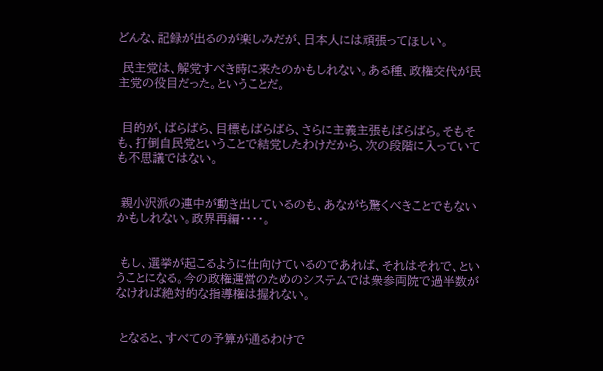どんな、記録が出るのが楽しみだが、日本人には頑張ってほしい。

 民主党は、解党すべき時に来たのかもしれない。ある種、政権交代が民主党の役目だった。ということだ。


 目的が、ばらばら、目標もばらばら、さらに主義主張もばらばら。そもそも、打倒自民党ということで結党したわけだから、次の段階に入っていても不思議ではない。


 親小沢派の連中が動き出しているのも、あながち驚くべきことでもないかもしれない。政界再編・・・・。


 もし、選挙が起こるように仕向けているのであれば、それはそれで、ということになる。今の政権運営のためのシステムでは衆参両院で過半数がなければ絶対的な指導権は握れない。


 となると、すべての予算が通るわけで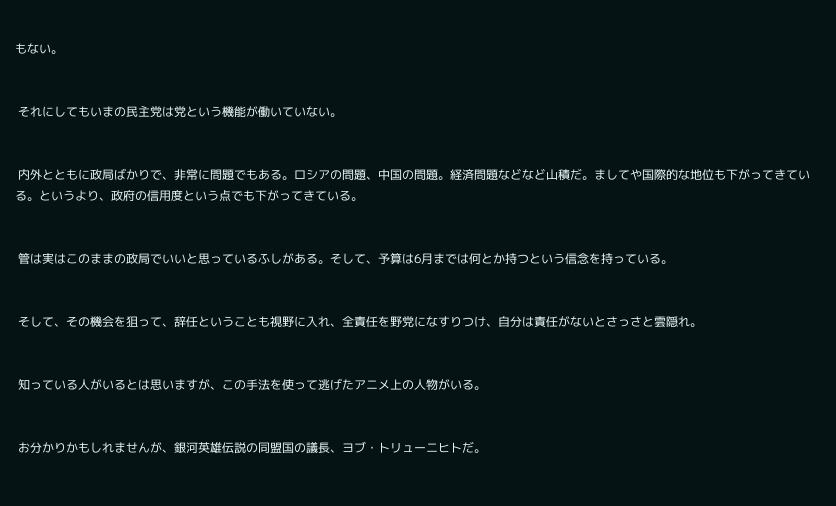もない。


 それにしてもいまの民主党は党という機能が働いていない。


 内外とともに政局ばかりで、非常に問題でもある。ロシアの問題、中国の問題。経済問題などなど山積だ。ましてや国際的な地位も下がってきている。というより、政府の信用度という点でも下がってきている。


 管は実はこのままの政局でいいと思っているふしがある。そして、予算は6月までは何とか持つという信念を持っている。


 そして、その機会を狙って、辞任ということも視野に入れ、全責任を野党になすりつけ、自分は責任がないとさっさと雲隠れ。


 知っている人がいるとは思いますが、この手法を使って逃げたアニメ上の人物がいる。


 お分かりかもしれませんが、銀河英雄伝説の同盟国の議長、ヨブ・トリューニヒトだ。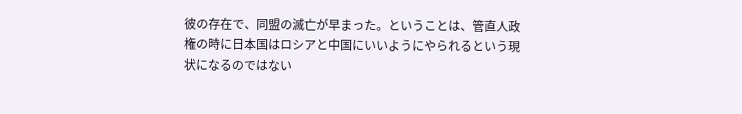彼の存在で、同盟の滅亡が早まった。ということは、管直人政権の時に日本国はロシアと中国にいいようにやられるという現状になるのではない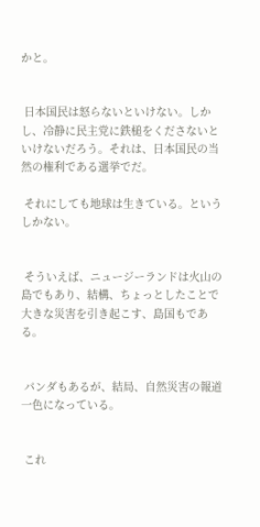かと。


 日本国民は怒らないといけない。しかし、冷静に民主党に鉄槌をくださないといけないだろう。それは、日本国民の当然の権利である選挙でだ。

 それにしても地球は生きている。というしかない。


 そういえば、ニュージーランドは火山の島でもあり、結構、ちょっとしたことで大きな災害を引き起こす、島国もである。


 パンダもあるが、結局、自然災害の報道一色になっている。


 これ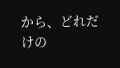から、どれだけの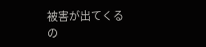被害が出てくるの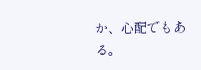か、心配でもある。